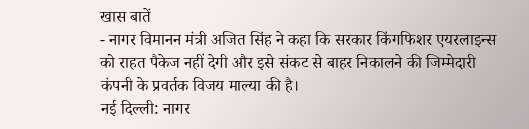खास बातें
- नागर विमानन मंत्री अजित सिंह ने कहा कि सरकार किंगफिशर एयरलाइन्स को राहत पैकेज नहीं देगी और इसे संकट से बाहर निकालने की जिम्मेदारी कंपनी के प्रवर्तक विजय माल्या की है।
नई दिल्ली: नागर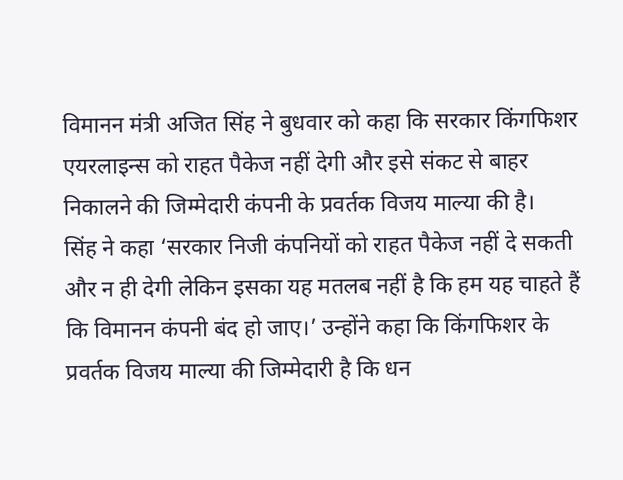विमानन मंत्री अजित सिंह ने बुधवार को कहा कि सरकार किंगफिशर एयरलाइन्स को राहत पैकेज नहीं देगी और इसे संकट से बाहर निकालने की जिम्मेदारी कंपनी के प्रवर्तक विजय माल्या की है।
सिंह ने कहा ‘सरकार निजी कंपनियों को राहत पैकेज नहीं दे सकती और न ही देगी लेकिन इसका यह मतलब नहीं है कि हम यह चाहते हैं कि विमानन कंपनी बंद हो जाए।’ उन्होंने कहा कि किंगफिशर के प्रवर्तक विजय माल्या की जिम्मेदारी है कि धन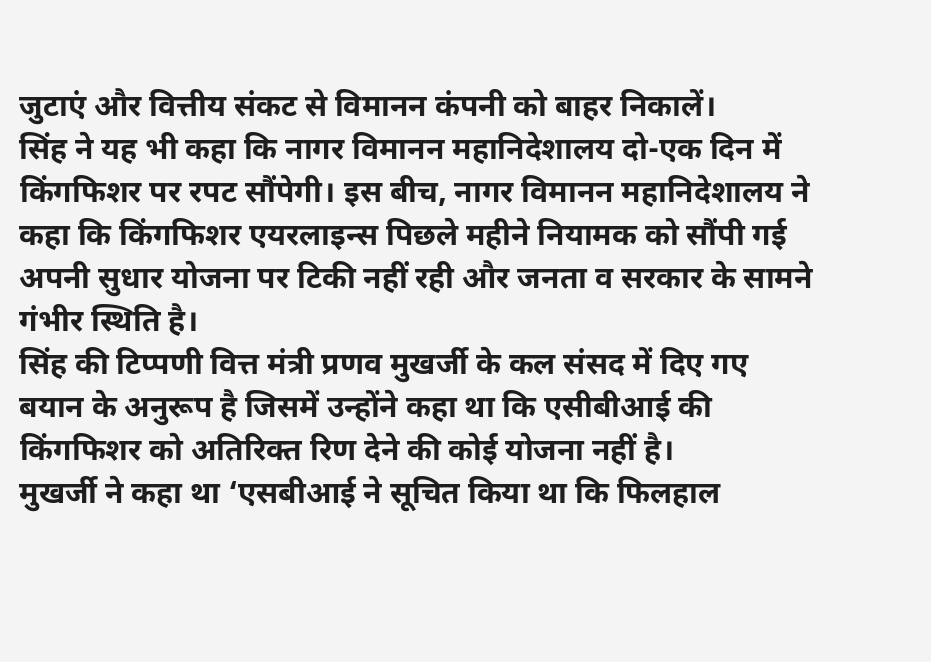जुटाएं और वित्तीय संकट से विमानन कंपनी को बाहर निकालें।
सिंह ने यह भी कहा कि नागर विमानन महानिदेशालय दो-एक दिन में किंगफिशर पर रपट सौंपेगी। इस बीच, नागर विमानन महानिदेशालय ने कहा कि किंगफिशर एयरलाइन्स पिछले महीने नियामक को सौंपी गई अपनी सुधार योजना पर टिकी नहीं रही और जनता व सरकार के सामने गंभीर स्थिति है।
सिंह की टिप्पणी वित्त मंत्री प्रणव मुखर्जी के कल संसद में दिए गए बयान के अनुरूप है जिसमें उन्होंने कहा था कि एसीबीआई की किंगफिशर को अतिरिक्त रिण देने की कोई योजना नहीं है।
मुखर्जी ने कहा था ‘एसबीआई ने सूचित किया था कि फिलहाल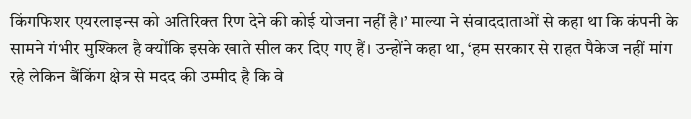किंगफिशर एयरलाइन्स को अतिरिक्त रिण देने की कोई योजना नहीं है।’ माल्या ने संवाददाताओं से कहा था कि कंपनी के सामने गंभीर मुश्किल है क्योंकि इसके खाते सील कर दिए गए हैं। उन्होंने कहा था, ‘हम सरकार से राहत पैकेज नहीं मांग रहे लेकिन बैंकिंग क्षेत्र से मदद की उम्मीद है कि वे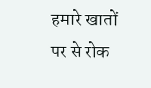हमारे खातों पर से रोक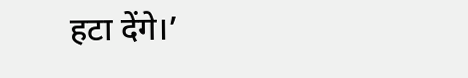हटा देंगे।’